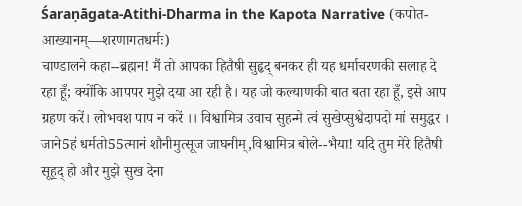Śaraṇāgata-Atithi-Dharma in the Kapota Narrative (कपोत-आख्यानम्—शरणागतधर्मः)
चाण्डालने कहा--ब्रह्मन! मैं तो आपका हितैषी सुहृद् बनकर ही यह धर्माचरणकी सलाह दे रहा हूँ; क्योंकि आपपर मुझे दया आ रही है। यह जो कल्याणकी बात बता रहा हूँ, इसे आप ग्रहण करें। लोभवश पाप न करें ।। विश्वामित्र उवाच सुहन्मे त्वं सुखेप्सुश्वेदापदो मां समुद्धर । जाने5हं धर्मतो55त्मानं शौनीमुत्सूज जाघनीम्,विश्वामित्र बोले--भैया! यदि तुम मेरे हितैषी सूह॒द् हो और मुझे सुख देना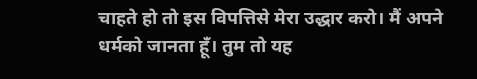चाहते हो तो इस विपत्तिसे मेरा उद्धार करो। मैं अपने धर्मको जानता हूँ। तुम तो यह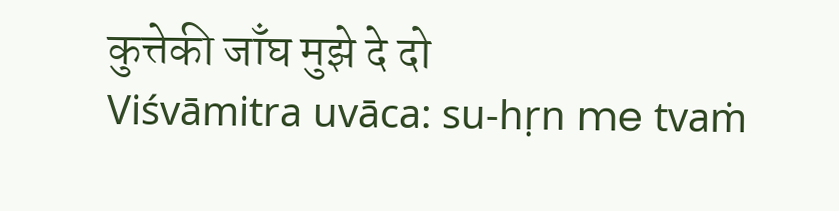कुत्तेकी जाँघ मुझे दे दो
Viśvāmitra uvāca: su-hṛn me tvaṁ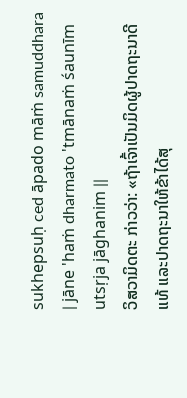sukhepsuḥ ced āpado māṁ samuddhara | jāne 'haṁ dharmato 'tmānaṁ śaunīm utsṛja jāghanim ||
ວິສວາມິດຕະ ກ່າວວ່າ: «ຖ້າເຈົ້າເປັນມິດຜູ້ປາດຖະນາດີແທ້ ແລະປາດຖະນາໃຫ້ຂ້າໄດ້ສຸ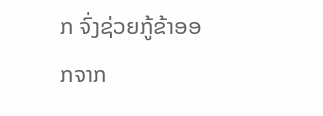ກ ຈົ່ງຊ່ວຍກູ້ຂ້າອອກຈາກ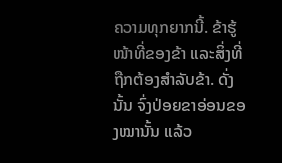ຄວາມທຸກຍາກນີ້. ຂ້າຮູ້ໜ້າທີ່ຂອງຂ້າ ແລະສິ່ງທີ່ຖືກຕ້ອງສໍາລັບຂ້າ. ດັ່ງນັ້ນ ຈົ່ງປ່ອຍຂາອ່ອນຂອງໝານັ້ນ ແລ້ວ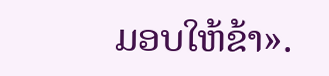ມອບໃຫ້ຂ້າ».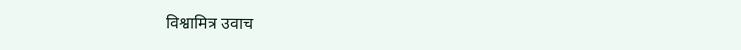विश्वामित्र उवाच